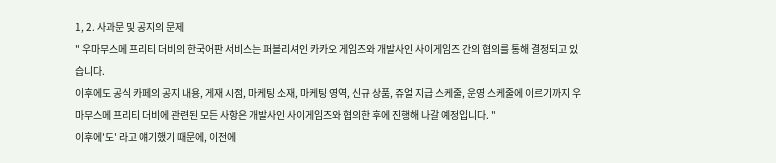1, 2. 사과문 및 공지의 문제
" 우마무스메 프리티 더비의 한국어판 서비스는 퍼블리셔인 카카오 게임즈와 개발사인 사이게임즈 간의 협의를 통해 결정되고 있습니다.
이후에도 공식 카페의 공지 내용, 게재 시점, 마케팅 소재, 마케팅 영역, 신규 상품, 쥬얼 지급 스케줄, 운영 스케줄에 이르기까지 우마무스메 프리티 더비에 관련된 모든 사항은 개발사인 사이게임즈와 협의한 후에 진행해 나갈 예정입니다. "
이후에'도' 라고 얘기했기 때문에, 이전에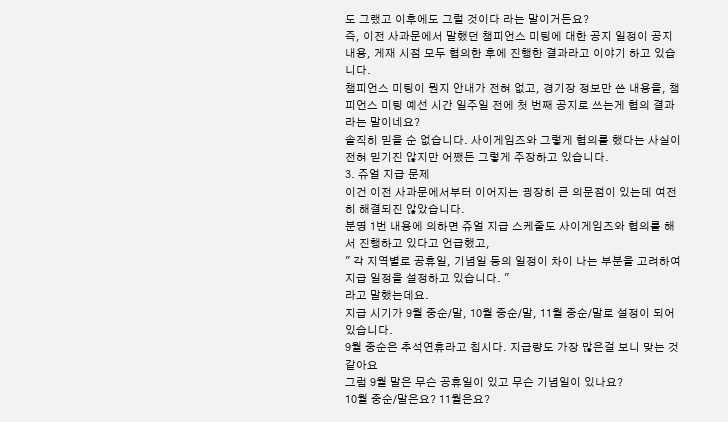도 그랬고 이후에도 그럴 것이다 라는 말이거든요?
즉, 이전 사과문에서 말했던 챔피언스 미팅에 대한 공지 일정이 공지 내용, 게재 시점 모두 협의한 후에 진행한 결과라고 이야기 하고 있습니다.
챔피언스 미팅이 뭔지 안내가 전혀 없고, 경기장 정보만 쓴 내용을, 챔피언스 미팅 예선 시간 일주일 전에 첫 번째 공지로 쓰는게 협의 결과라는 말이네요?
솔직히 믿을 순 없습니다. 사이게임즈와 그렇게 협의를 했다는 사실이 전혀 믿기진 않지만 어쨌든 그렇게 주장하고 있습니다.
3. 쥬얼 지급 문제
이건 이전 사과문에서부터 이어지는 굉장히 큰 의문점이 있는데 여전히 해결되진 않았습니다.
분명 1번 내용에 의하면 쥬얼 지급 스케줄도 사이게임즈와 협의를 해서 진행하고 있다고 언급했고,
" 각 지역별로 공휴일, 기념일 등의 일정이 차이 나는 부분을 고려하여
지급 일정을 설정하고 있습니다. "
라고 말했는데요.
지급 시기가 9월 중순/말, 10월 중순/말, 11월 중순/말로 설정이 되어 있습니다.
9월 중순은 추석연휴라고 칩시다. 지급량도 가장 많은걸 보니 맞는 것 같아요
그럼 9월 말은 무슨 공휴일이 있고 무슨 기념일이 있나요?
10월 중순/말은요? 11월은요?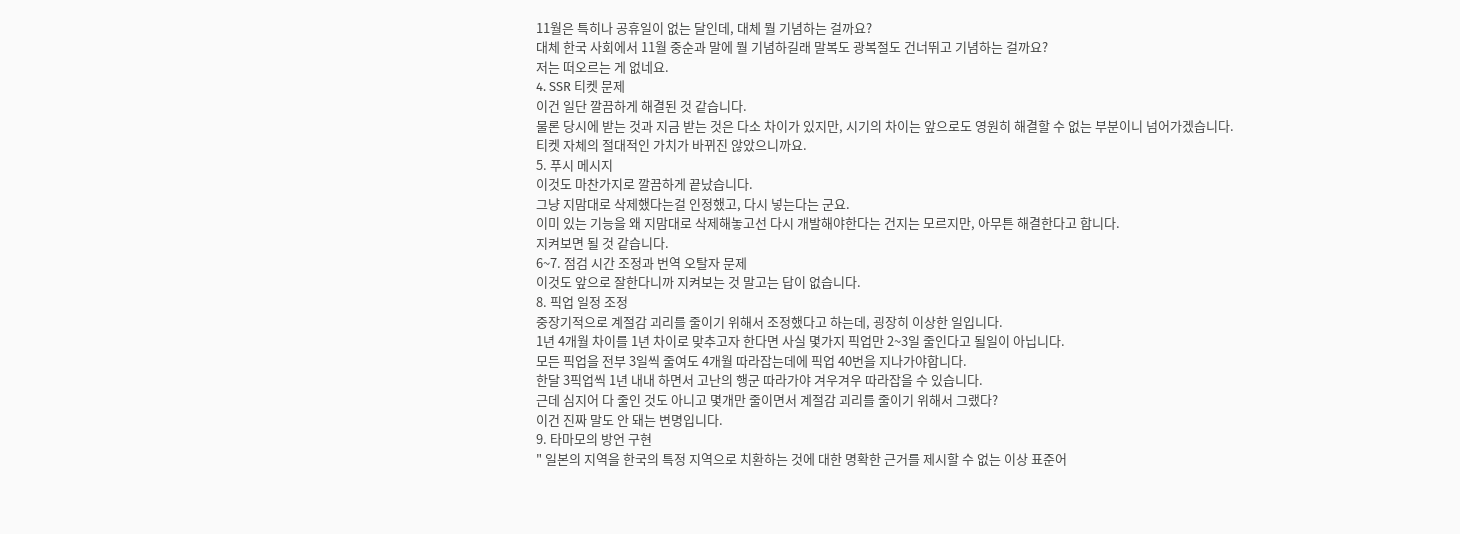11월은 특히나 공휴일이 없는 달인데, 대체 뭘 기념하는 걸까요?
대체 한국 사회에서 11월 중순과 말에 뭘 기념하길래 말복도 광복절도 건너뛰고 기념하는 걸까요?
저는 떠오르는 게 없네요.
4. SSR 티켓 문제
이건 일단 깔끔하게 해결된 것 같습니다.
물론 당시에 받는 것과 지금 받는 것은 다소 차이가 있지만, 시기의 차이는 앞으로도 영원히 해결할 수 없는 부분이니 넘어가겠습니다.
티켓 자체의 절대적인 가치가 바뀌진 않았으니까요.
5. 푸시 메시지
이것도 마찬가지로 깔끔하게 끝났습니다.
그냥 지맘대로 삭제했다는걸 인정했고, 다시 넣는다는 군요.
이미 있는 기능을 왜 지맘대로 삭제해놓고선 다시 개발해야한다는 건지는 모르지만, 아무튼 해결한다고 합니다.
지켜보면 될 것 같습니다.
6~7. 점검 시간 조정과 번역 오탈자 문제
이것도 앞으로 잘한다니까 지켜보는 것 말고는 답이 없습니다.
8. 픽업 일정 조정
중장기적으로 계절감 괴리를 줄이기 위해서 조정했다고 하는데, 굉장히 이상한 일입니다.
1년 4개월 차이를 1년 차이로 맞추고자 한다면 사실 몇가지 픽업만 2~3일 줄인다고 될일이 아닙니다.
모든 픽업을 전부 3일씩 줄여도 4개월 따라잡는데에 픽업 40번을 지나가야합니다.
한달 3픽업씩 1년 내내 하면서 고난의 행군 따라가야 겨우겨우 따라잡을 수 있습니다.
근데 심지어 다 줄인 것도 아니고 몇개만 줄이면서 계절감 괴리를 줄이기 위해서 그랬다?
이건 진짜 말도 안 돼는 변명입니다.
9. 타마모의 방언 구현
" 일본의 지역을 한국의 특정 지역으로 치환하는 것에 대한 명확한 근거를 제시할 수 없는 이상 표준어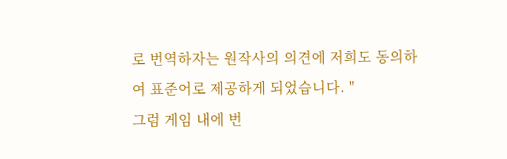로 번역하자는 원작사의 의견에 저희도 동의하여 표준어로 제공하게 되었습니다. "
그럼 게임 내에 번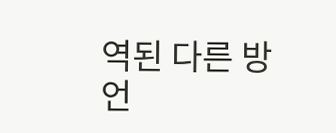역된 다른 방언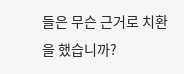들은 무슨 근거로 치환을 했습니까?